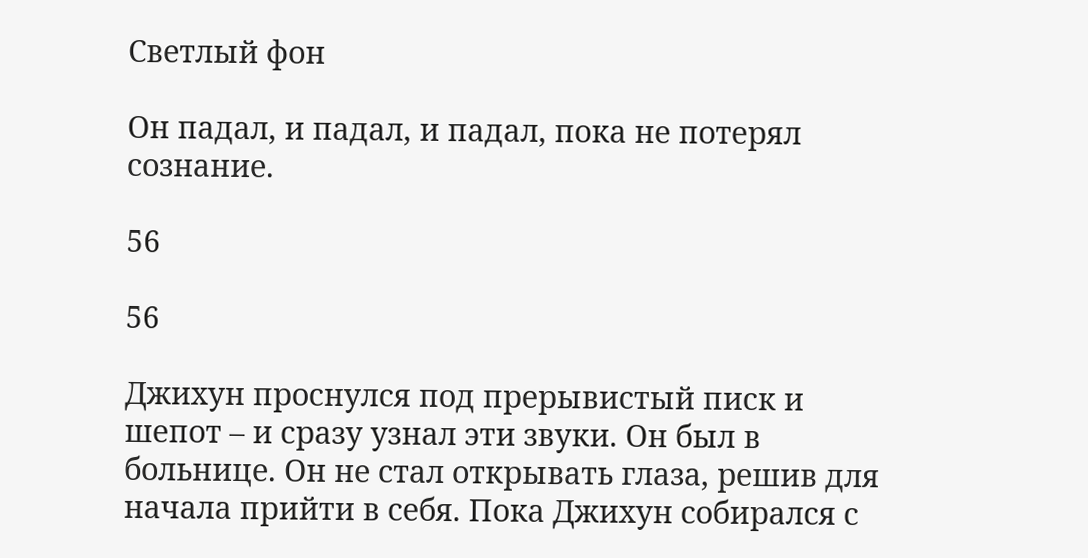Светлый фон

Он падал, и падал, и падал, пока не потерял сознание.

56

56

Джихун проснулся под прерывистый писк и шепот – и сразу узнал эти звуки. Он был в больнице. Он не стал открывать глаза, решив для начала прийти в себя. Пока Джихун собирался с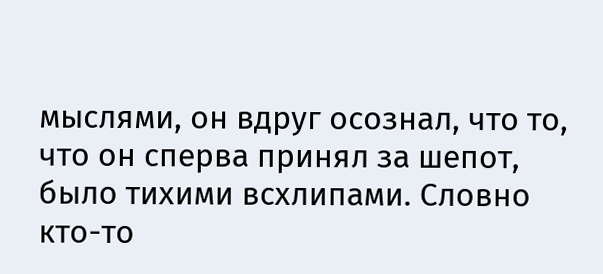мыслями, он вдруг осознал, что то, что он сперва принял за шепот, было тихими всхлипами. Словно кто-то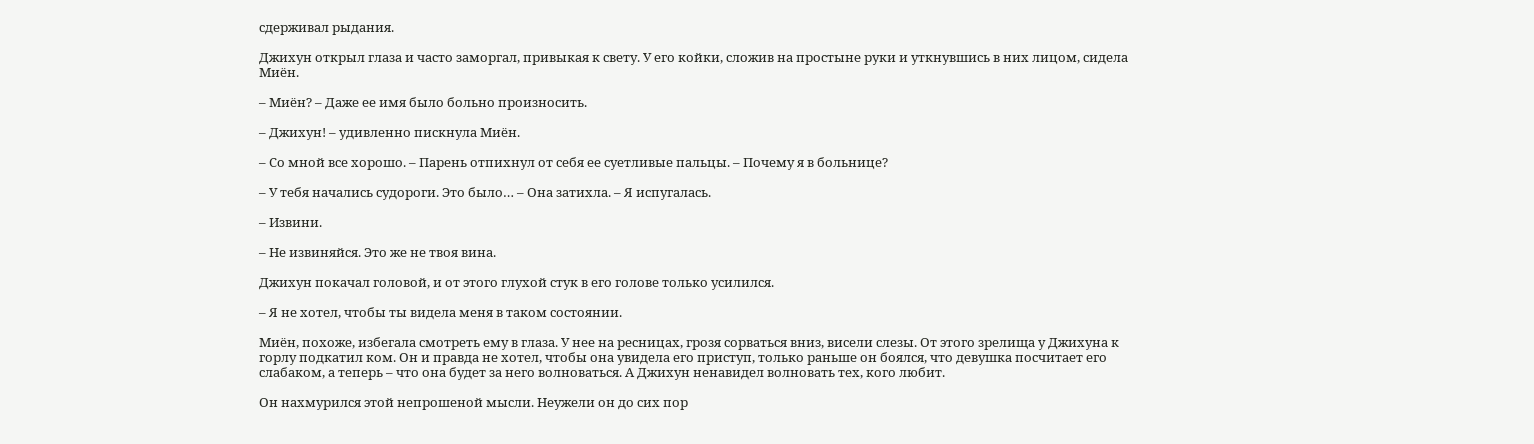сдерживал рыдания.

Джихун открыл глаза и часто заморгал, привыкая к свету. У его койки, сложив на простыне руки и уткнувшись в них лицом, сидела Миён.

– Миён? – Даже ее имя было больно произносить.

– Джихун! – удивленно пискнула Миён.

– Со мной все хорошо. – Парень отпихнул от себя ее суетливые пальцы. – Почему я в больнице?

– У тебя начались судороги. Это было… – Она затихла. – Я испугалась.

– Извини.

– Не извиняйся. Это же не твоя вина.

Джихун покачал головой, и от этого глухой стук в его голове только усилился.

– Я не хотел, чтобы ты видела меня в таком состоянии.

Миён, похоже, избегала смотреть ему в глаза. У нее на ресницах, грозя сорваться вниз, висели слезы. От этого зрелища у Джихуна к горлу подкатил ком. Он и правда не хотел, чтобы она увидела его приступ, только раньше он боялся, что девушка посчитает его слабаком, а теперь – что она будет за него волноваться. А Джихун ненавидел волновать тех, кого любит.

Он нахмурился этой непрошеной мысли. Неужели он до сих пор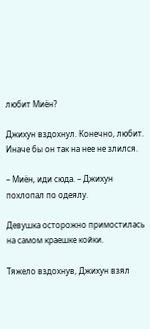любит Миён?

Джихун вздохнул. Конечно, любит. Иначе бы он так на нее не злился.

– Миён, иди сюда. – Джихун похлопал по одеялу.

Девушка осторожно примостилась на самом краешке койки.

Тяжело вздохнув, Джихун взял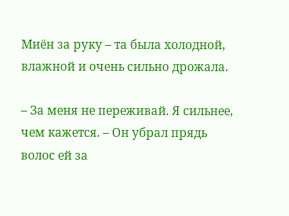Миён за руку – та была холодной, влажной и очень сильно дрожала.

– За меня не переживай. Я сильнее, чем кажется. – Он убрал прядь волос ей за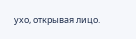ухо, открывая лицо.